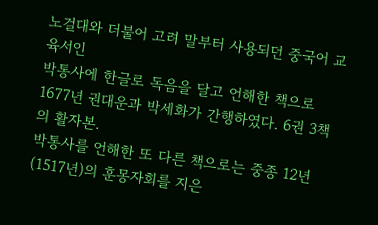노걸대와 더불어 고려 말부터 사용되던 중국어 교육서인
박통사에 한글로 독음을 달고 언해한 책으로 1677년 권대운과 박세화가 간행하였다. 6권 3책의 활자본.
박통사를 언해한 또 다른 책으로는 중종 12년(1517년)의 훈몽자회를 지은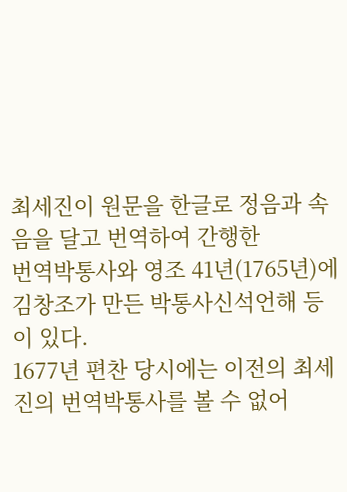최세진이 원문을 한글로 정음과 속음을 달고 번역하여 간행한
번역박통사와 영조 41년(1765년)에 김창조가 만든 박통사신석언해 등이 있다.
1677년 편찬 당시에는 이전의 최세진의 번역박통사를 볼 수 없어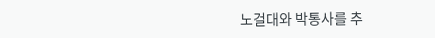노걸대와 박통사를 추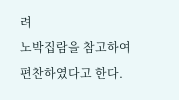려
노박집람을 참고하여 편찬하였다고 한다.